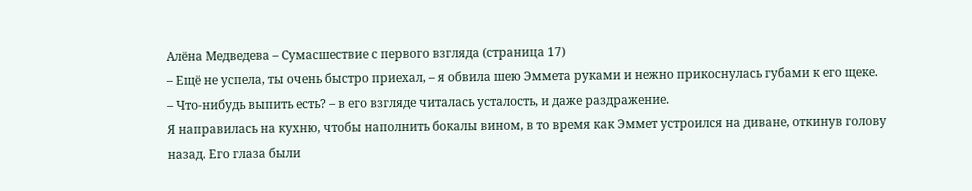Алёна Медведева – Сумасшествие с первого взгляда (страница 17)
– Ещё не успела, ты очень быстро приехал, – я обвила шею Эммета руками и нежно прикоснулась губами к его щеке.
– Что-нибудь выпить есть? – в его взгляде читалась усталость, и даже раздражение.
Я направилась на кухню, чтобы наполнить бокалы вином, в то время как Эммет устроился на диване, откинув голову назад. Его глаза были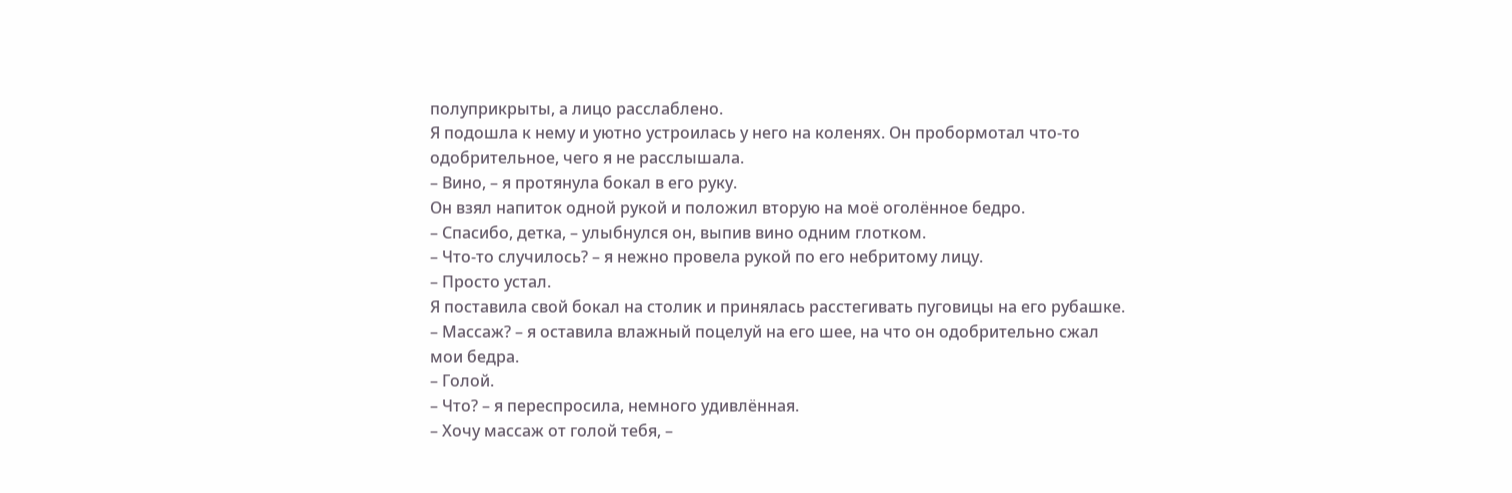полуприкрыты, а лицо расслаблено.
Я подошла к нему и уютно устроилась у него на коленях. Он пробормотал что-то одобрительное, чего я не расслышала.
– Вино, – я протянула бокал в его руку.
Он взял напиток одной рукой и положил вторую на моё оголённое бедро.
– Спасибо, детка, – улыбнулся он, выпив вино одним глотком.
– Что-то случилось? – я нежно провела рукой по его небритому лицу.
– Просто устал.
Я поставила свой бокал на столик и принялась расстегивать пуговицы на его рубашке.
– Массаж? – я оставила влажный поцелуй на его шее, на что он одобрительно сжал мои бедра.
– Голой.
– Что? – я переспросила, немного удивлённая.
– Хочу массаж от голой тебя, –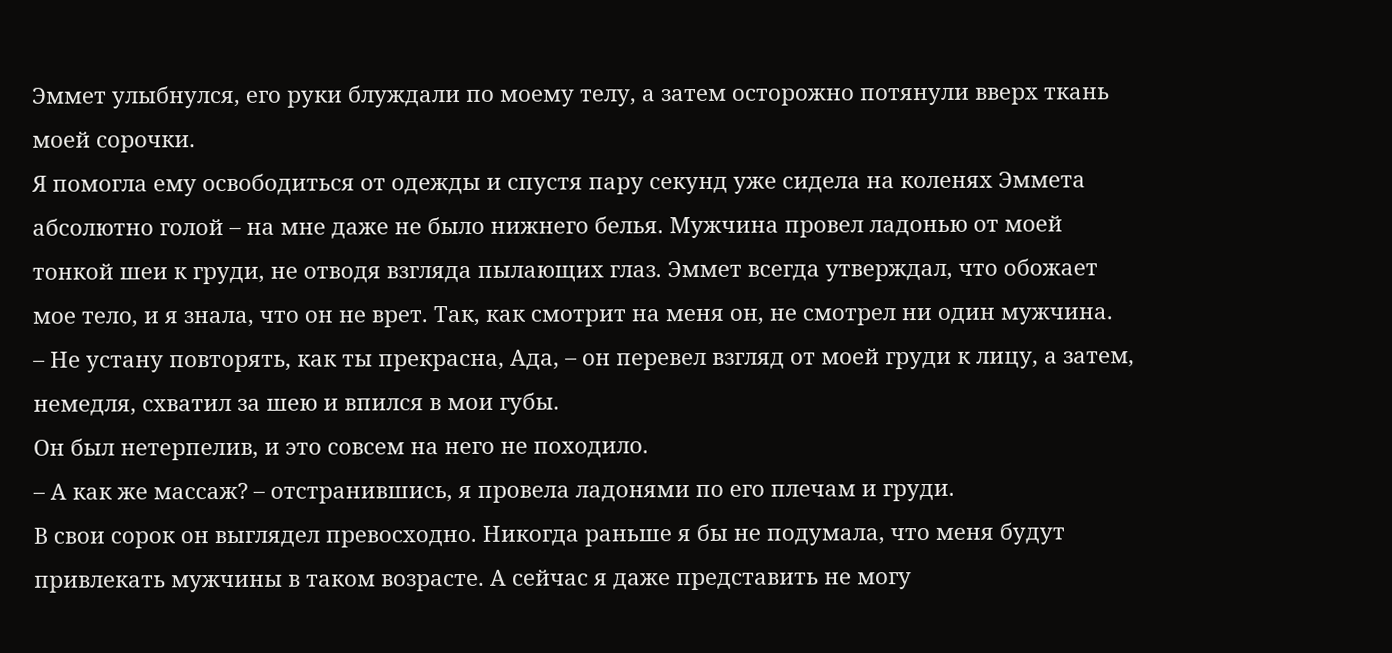Эммет улыбнулся, его руки блуждали по моему телу, а затем осторожно потянули вверх ткань моей сорочки.
Я помогла ему освободиться от одежды и спустя пару секунд уже сидела на коленях Эммета абсолютно голой – на мне даже не было нижнего белья. Мужчина провел ладонью от моей тонкой шеи к груди, не отводя взгляда пылающих глаз. Эммет всегда утверждал, что обожает мое тело, и я знала, что он не врет. Так, как смотрит на меня он, не смотрел ни один мужчина.
– Не устану повторять, как ты прекрасна, Ада, – он перевел взгляд от моей груди к лицу, а затем, немедля, схватил за шею и впился в мои губы.
Он был нетерпелив, и это совсем на него не походило.
– А как же массаж? – отстранившись, я провела ладонями по его плечам и груди.
В свои сорок он выглядел превосходно. Никогда раньше я бы не подумала, что меня будут привлекать мужчины в таком возрасте. А сейчас я даже представить не могу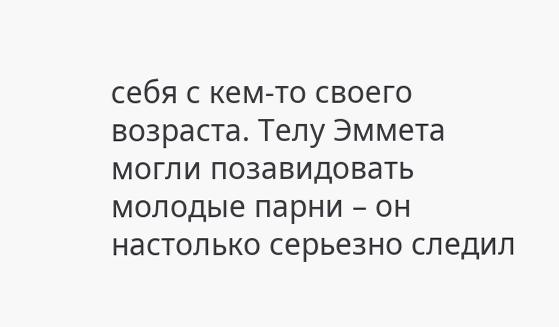себя с кем-то своего возраста. Телу Эммета могли позавидовать молодые парни – он настолько серьезно следил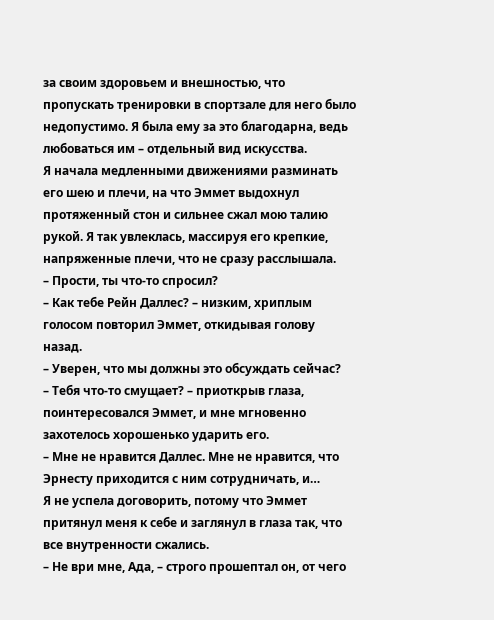за своим здоровьем и внешностью, что пропускать тренировки в спортзале для него было недопустимо. Я была ему за это благодарна, ведь любоваться им – отдельный вид искусства.
Я начала медленными движениями разминать его шею и плечи, на что Эммет выдохнул протяженный стон и сильнее сжал мою талию рукой. Я так увлеклась, массируя его крепкие, напряженные плечи, что не сразу расслышала.
– Прости, ты что-то спросил?
– Как тебе Рейн Даллес? – низким, хриплым голосом повторил Эммет, откидывая голову назад.
– Уверен, что мы должны это обсуждать сейчас?
– Тебя что-то смущает? – приоткрыв глаза, поинтересовался Эммет, и мне мгновенно захотелось хорошенько ударить его.
– Мне не нравится Даллес. Мне не нравится, что Эрнесту приходится с ним сотрудничать, и…
Я не успела договорить, потому что Эммет притянул меня к себе и заглянул в глаза так, что все внутренности сжались.
– Не ври мне, Ада, – строго прошептал он, от чего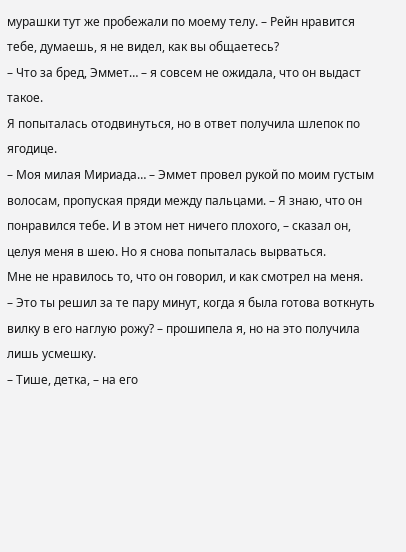мурашки тут же пробежали по моему телу. – Рейн нравится тебе, думаешь, я не видел, как вы общаетесь?
– Что за бред, Эммет… – я совсем не ожидала, что он выдаст такое.
Я попыталась отодвинуться, но в ответ получила шлепок по ягодице.
– Моя милая Мириада… – Эммет провел рукой по моим густым волосам, пропуская пряди между пальцами. – Я знаю, что он понравился тебе. И в этом нет ничего плохого, – сказал он, целуя меня в шею. Но я снова попыталась вырваться.
Мне не нравилось то, что он говорил, и как смотрел на меня.
– Это ты решил за те пару минут, когда я была готова воткнуть вилку в его наглую рожу? – прошипела я, но на это получила лишь усмешку.
– Тише, детка, – на его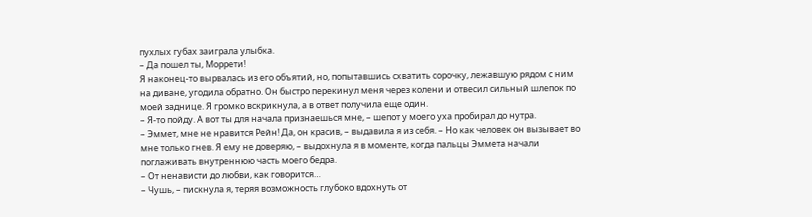пухлых губах заиграла улыбка.
– Да пошел ты, Моррети!
Я наконец-то вырвалась из его объятий, но, попытавшись схватить сорочку, лежавшую рядом с ним на диване, угодила обратно. Он быстро перекинул меня через колени и отвесил сильный шлепок по моей заднице. Я громко вскрикнула, а в ответ получила еще один.
– Я-то пойду. А вот ты для начала признаешься мне, – шепот у моего уха пробирал до нутра.
– Эммет, мне не нравится Рейн! Да, он красив, – выдавила я из себя. – Но как человек он вызывает во мне только гнев. Я ему не доверяю, – выдохнула я в моменте, когда пальцы Эммета начали поглаживать внутреннюю часть моего бедра.
– От ненависти до любви, как говорится…
– Чушь, – пискнула я, теряя возможность глубоко вдохнуть от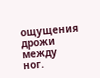ощущения дрожи между ног.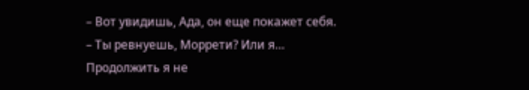– Вот увидишь, Ада, он еще покажет себя.
– Ты ревнуешь, Моррети? Или я…
Продолжить я не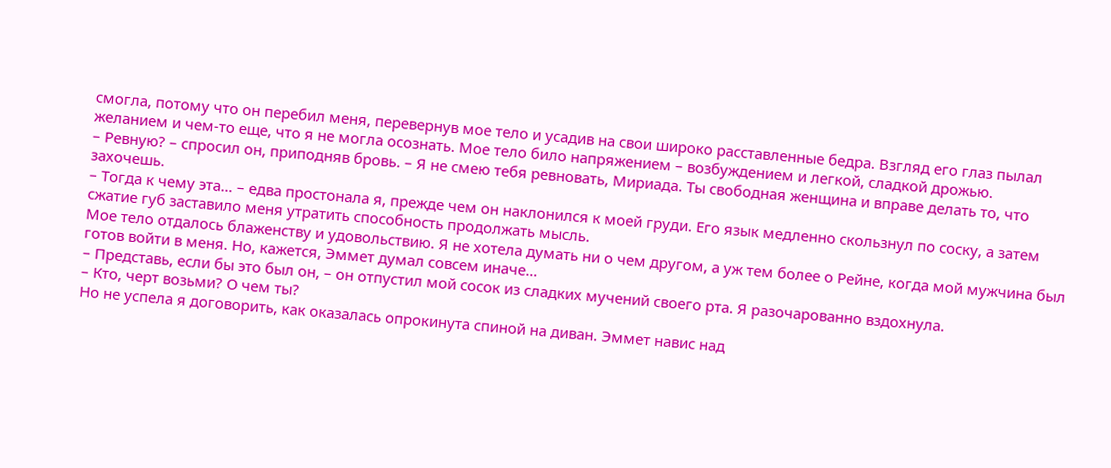смогла, потому что он перебил меня, перевернув мое тело и усадив на свои широко расставленные бедра. Взгляд его глаз пылал желанием и чем-то еще, что я не могла осознать. Мое тело било напряжением – возбуждением и легкой, сладкой дрожью.
– Ревную? – спросил он, приподняв бровь. – Я не смею тебя ревновать, Мириада. Ты свободная женщина и вправе делать то, что захочешь.
– Тогда к чему эта… – едва простонала я, прежде чем он наклонился к моей груди. Его язык медленно скользнул по соску, а затем сжатие губ заставило меня утратить способность продолжать мысль.
Мое тело отдалось блаженству и удовольствию. Я не хотела думать ни о чем другом, а уж тем более о Рейне, когда мой мужчина был готов войти в меня. Но, кажется, Эммет думал совсем иначе…
– Представь, если бы это был он, – он отпустил мой сосок из сладких мучений своего рта. Я разочарованно вздохнула.
– Кто, черт возьми? О чем ты?
Но не успела я договорить, как оказалась опрокинута спиной на диван. Эммет навис над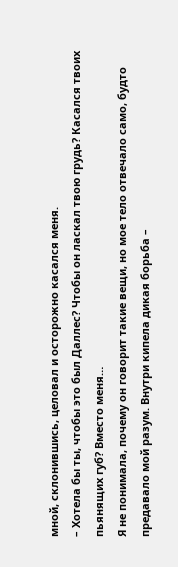мной, склонившись, целовал и осторожно касался меня.
– Хотела бы ты, чтобы это был Даллес? Чтобы он ласкал твою грудь? Касался твоих пьянящих губ? Вместо меня…
Я не понимала, почему он говорит такие вещи, но мое тело отвечало само, будто предавало мой разум. Внутри кипела дикая борьба –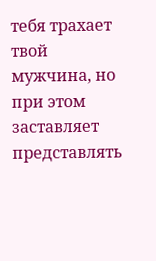тебя трахает твой мужчина, но при этом заставляет представлять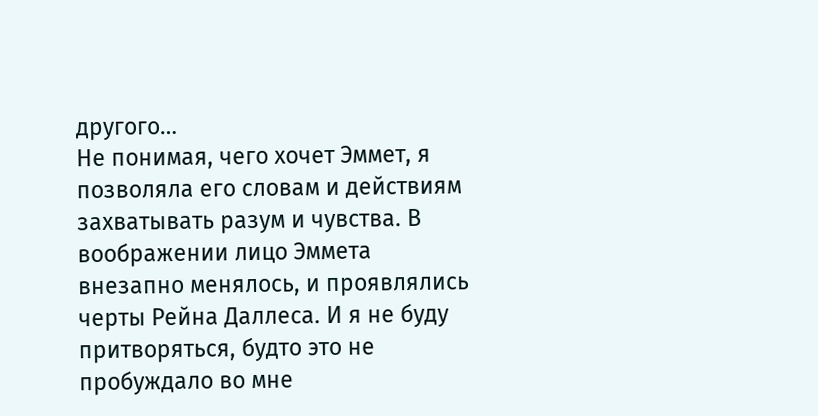другого…
Не понимая, чего хочет Эммет, я позволяла его словам и действиям захватывать разум и чувства. В воображении лицо Эммета внезапно менялось, и проявлялись черты Рейна Даллеса. И я не буду притворяться, будто это не пробуждало во мне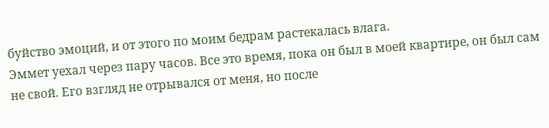буйство эмоций, и от этого по моим бедрам растекалась влага.
Эммет уехал через пару часов. Все это время, пока он был в моей квартире, он был сам не свой. Его взгляд не отрывался от меня, но после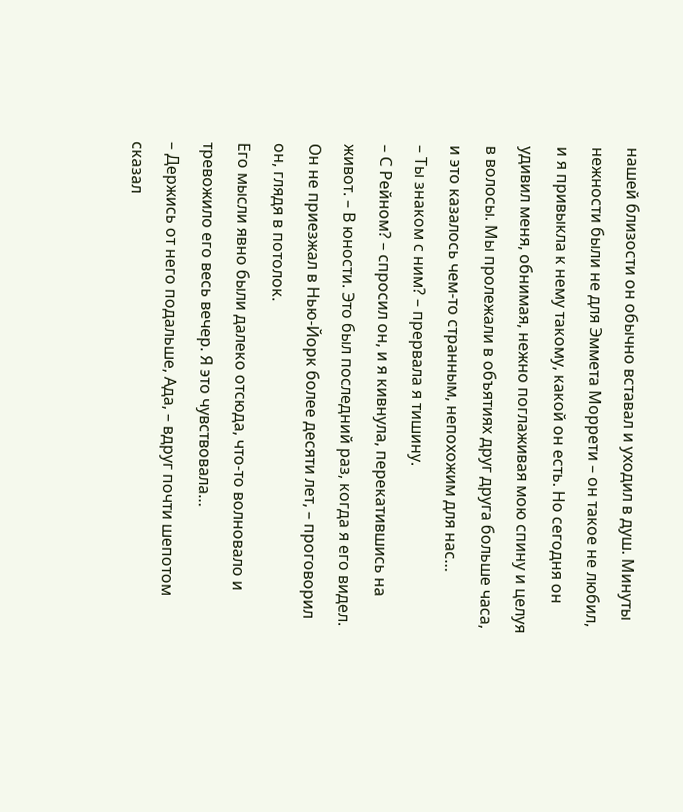нашей близости он обычно вставал и уходил в душ. Минуты нежности были не для Эммета Моррети – он такое не любил, и я привыкла к нему такому, какой он есть. Но сегодня он удивил меня, обнимая, нежно поглаживая мою спину и целуя в волосы. Мы пролежали в объятиях друг друга больше часа, и это казалось чем-то странным, непохожим для нас…
– Ты знаком с ним? – прервала я тишину.
– С Рейном? – спросил он, и я кивнула, перекатившись на живот. – В юности. Это был последний раз, когда я его видел. Он не приезжал в Нью-Йорк более десяти лет, – проговорил он, глядя в потолок.
Его мысли явно были далеко отсюда, что-то волновало и тревожило его весь вечер. Я это чувствовала…
– Держись от него подальше, Ада, – вдруг почти шепотом сказал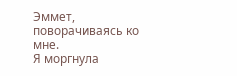Эммет, поворачиваясь ко мне.
Я моргнула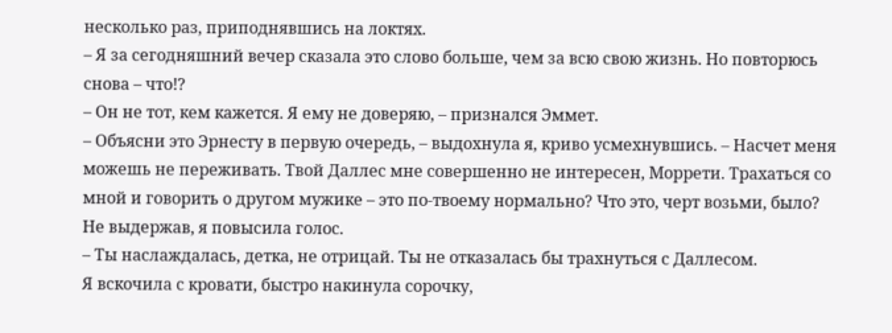несколько раз, приподнявшись на локтях.
– Я за сегодняшний вечер сказала это слово больше, чем за всю свою жизнь. Но повторюсь снова – что!?
– Он не тот, кем кажется. Я ему не доверяю, – признался Эммет.
– Объясни это Эрнесту в первую очередь, – выдохнула я, криво усмехнувшись. – Насчет меня можешь не переживать. Твой Даллес мне совершенно не интересен, Моррети. Трахаться со мной и говорить о другом мужике – это по-твоему нормально? Что это, черт возьми, было?
Не выдержав, я повысила голос.
– Ты наслаждалась, детка, не отрицай. Ты не отказалась бы трахнуться с Даллесом.
Я вскочила с кровати, быстро накинула сорочку,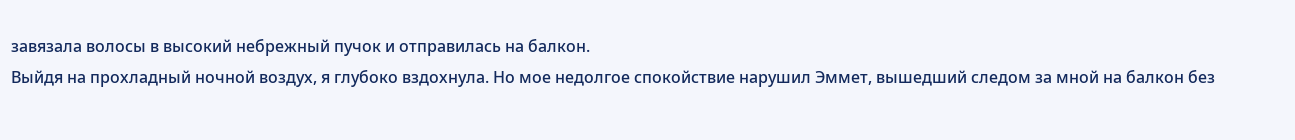завязала волосы в высокий небрежный пучок и отправилась на балкон.
Выйдя на прохладный ночной воздух, я глубоко вздохнула. Но мое недолгое спокойствие нарушил Эммет, вышедший следом за мной на балкон без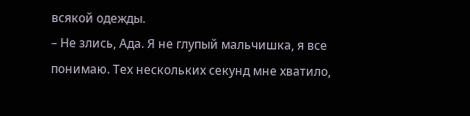всякой одежды.
– Не злись, Ада. Я не глупый мальчишка, я все понимаю. Тех нескольких секунд мне хватило,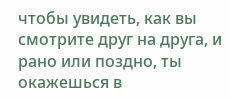чтобы увидеть, как вы смотрите друг на друга, и рано или поздно, ты окажешься в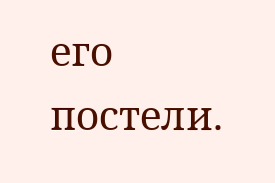его постели.